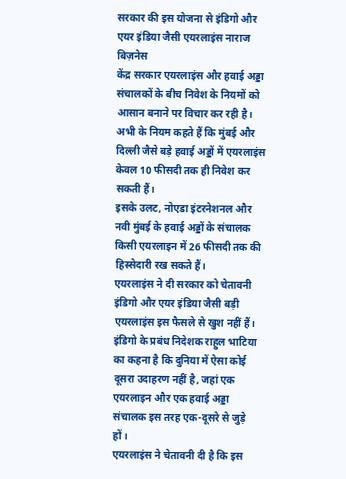सरकार की इस योजना से इंडिगो और एयर इंडिया जैसी एयरलाइंस नाराज
बिज़नेस
केंद्र सरकार एयरलाइंस और हवाई अड्डा संचालकों के बीच निवेश के नियमों को आसान बनाने पर विचार कर रही है।
अभी के नियम कहते हैं कि मुंबई और दिल्ली जैसे बड़े हवाई अड्डों में एयरलाइंस केवल 10 फीसदी तक ही निवेश कर सकती हैं।
इसके उलट, नोएडा इंटरनेशनल और नवी मुंबई के हवाई अड्डों के संचालक किसी एयरलाइन में 26 फीसदी तक की हिस्सेदारी रख सकते हैं।
एयरलाइंस ने दी सरकार को चेतावनी
इंडिगो और एयर इंडिया जैसी बड़ी एयरलाइंस इस फैसले से खुश नहीं हैं। इंडिगो के प्रबंध निदेशक राहुल भाटिया का कहना है कि दुनिया में ऐसा कोई दूसरा उदाहरण नहीं है, जहां एक एयरलाइन और एक हवाई अड्डा संचालक इस तरह एक-दूसरे से जुड़े हों।
एयरलाइंस ने चेतावनी दी है कि इस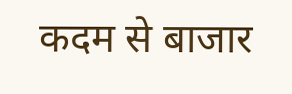कदम से बाजार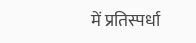में प्रतिस्पर्धा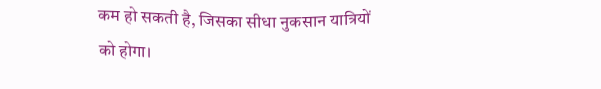कम हो सकती है, जिसका सीधा नुकसान यात्रियों को होगा।